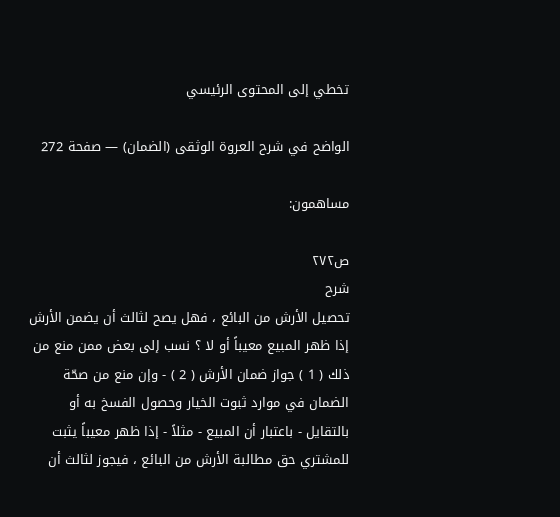تخطي إلى المحتوى الرئيسي

الواضح في شرح العروة الوثقى (الضمان) — صفحة 272

مساهمون:

ص٢٧٢
شرح
تحصيل الأرش من البائع ، فهل يصح لثالث أن يضمن الأرش إذا ظهر المبيع معيباً أو لا ؟ نسب إلى بعض ممن منع من ذلك ( 1 ) جواز ضمان الأرش ( 2 ) - وإن منع من صحّة الضمان في موارد ثبوت الخيار وحصول الفسخ به أو بالتقايل - باعتبار أن المبيع - مثلاً - إذا ظهر معيباً يثبت للمشتري حق مطالبة الأرش من البائع ، فيجوز لثالث أن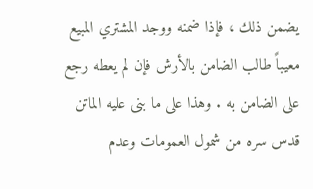يضمن ذلك ، فإذا ضمنه ووجد المشتري المبيع معيباً طالب الضامن بالأرش فإن لم يعطه رجع على الضامن به . وهذا على ما بنى عليه الماتن قدس سره من شمول العمومات وعدم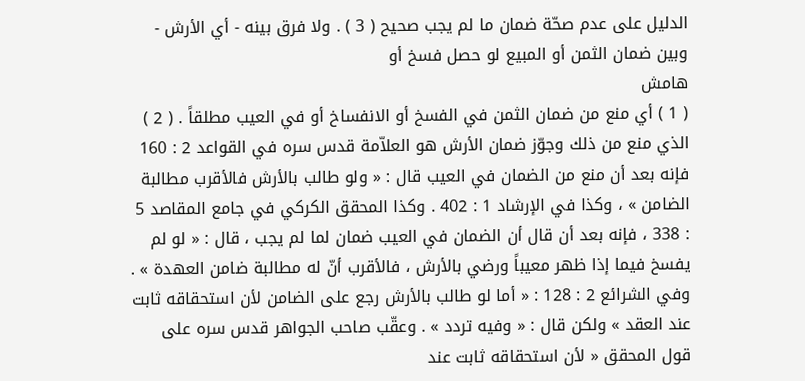الدليل على عدم صحّة ضمان ما لم يجب صحيح ( 3 ) . ولا فرق بينه - أي الأرش - وبين ضمان الثمن أو المبيع لو حصل فسخ أو
هامش
( 1 ) أي منع من ضمان الثمن في الفسخ أو الانفساخ أو في العيب مطلقاً . ( 2 ) الذي منع من ذلك وجوّز ضمان الأرش هو العلاّمة قدس سره في القواعد 2 : 160 فإنه بعد أن منع من الضمان في العيب قال : « ولو طالب بالأرش فالأقرب مطالبة الضامن » ، وكذا في الإرشاد 1 : 402 . وكذا المحقق الكركي في جامع المقاصد 5 : 338 ، فإنه بعد أن قال أن الضمان في العيب ضمان لما لم يجب ، قال : « لو لم يفسخ فيما إذا ظهر معيباً ورضي بالأرش ، فالأقرب أنّ له مطالبة ضامن العهدة » . وفي الشرائع 2 : 128 : « أما لو طالب بالأرش رجع على الضامن لأن استحقاقه ثابت عند العقد » ولكن قال : « وفيه تردد » . وعقّب صاحب الجواهر قدس سره على قول المحقق « لأن استحقاقه ثابت عند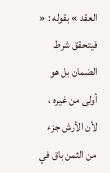العقد » بقوله : « فيتحقق شرط الضمان بل هو أولى من غيره ، لأن الأرش جزء من الثمن باق في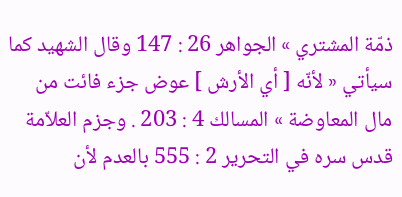ذمّة المشتري » الجواهر 26 : 147 وقال الشهيد كما سيأتي « لأنّه [ أي الأرش ] عوض جزء فائت من مال المعاوضة » المسالك 4 : 203 . وجزم العلاّمة قدس سره في التحرير 2 : 555 بالعدم لأن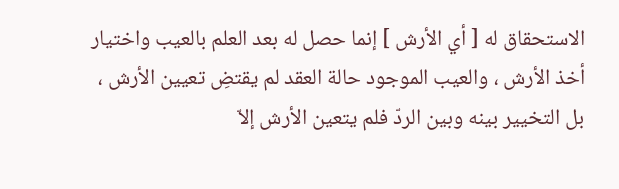الاستحقاق له [ أي الأرش ] إنما حصل له بعد العلم بالعيب واختيار أخذ الأرش ، والعيب الموجود حالة العقد لم يقتضِ تعيين الأرش ، بل التخيير بينه وبين الردّ فلم يتعين الأرش إلاّ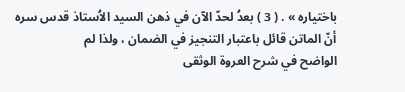باختياره » . ( 3 ) بعدُ لحدّ الآن في ذهن السيد الاُستاذ قدس سره أنّ الماتن قائل باعتبار التنجيز في الضمان ، ولذا لم
الواضح في شرح العروة الوثقى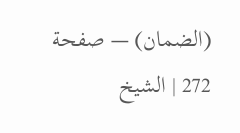(الضمان) — صفحة 272 | الشيخ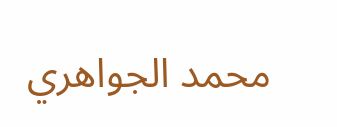محمد الجواهري